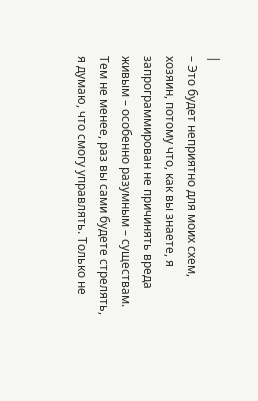|
– Это будет неприятно для моих схем, хозяин, потому что, как вы знаете, я запрограммирован не причинять вреда живым – особенно разумным – существам. Тем не менее, раз вы сами будете стрелять, я думаю, что смогу управлять. Только не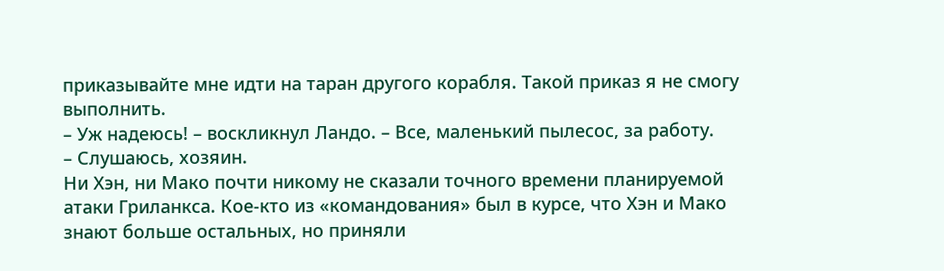приказывайте мне идти на таран другого корабля. Такой приказ я не смогу выполнить.
– Уж надеюсь! – воскликнул Ландо. – Все, маленький пылесос, за работу.
– Слушаюсь, хозяин.
Ни Хэн, ни Мако почти никому не сказали точного времени планируемой атаки Гриланкса. Кое-кто из «командования» был в курсе, что Хэн и Мако знают больше остальных, но приняли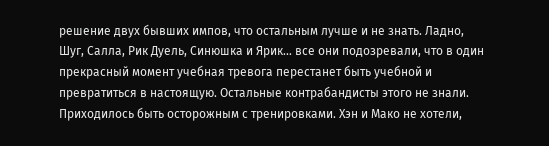решение двух бывших импов, что остальным лучше и не знать. Ладно, Шуг, Салла, Рик Дуель, Синюшка и Ярик… все они подозревали, что в один прекрасный момент учебная тревога перестанет быть учебной и превратиться в настоящую. Остальные контрабандисты этого не знали.
Приходилось быть осторожным с тренировками. Хэн и Мако не хотели,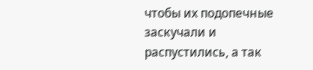чтобы их подопечные заскучали и распустились, а так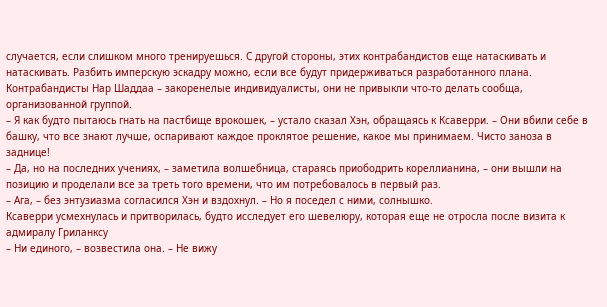случается, если слишком много тренируешься. С другой стороны, этих контрабандистов еще натаскивать и натаскивать. Разбить имперскую эскадру можно, если все будут придерживаться разработанного плана.
Контрабандисты Нар Шаддаа – закоренелые индивидуалисты, они не привыкли что-то делать сообща, организованной группой.
– Я как будто пытаюсь гнать на пастбище врокошек, – устало сказал Хэн, обращаясь к Ксаверри. – Они вбили себе в башку, что все знают лучше, оспаривают каждое проклятое решение, какое мы принимаем. Чисто заноза в заднице!
– Да, но на последних учениях, – заметила волшебница, стараясь приободрить кореллианина, – они вышли на позицию и проделали все за треть того времени, что им потребовалось в первый раз.
– Ага, – без энтузиазма согласился Хэн и вздохнул. – Но я поседел с ними, солнышко.
Ксаверри усмехнулась и притворилась, будто исследует его шевелюру, которая еще не отросла после визита к адмиралу Гриланксу
– Ни единого, – возвестила она. – Не вижу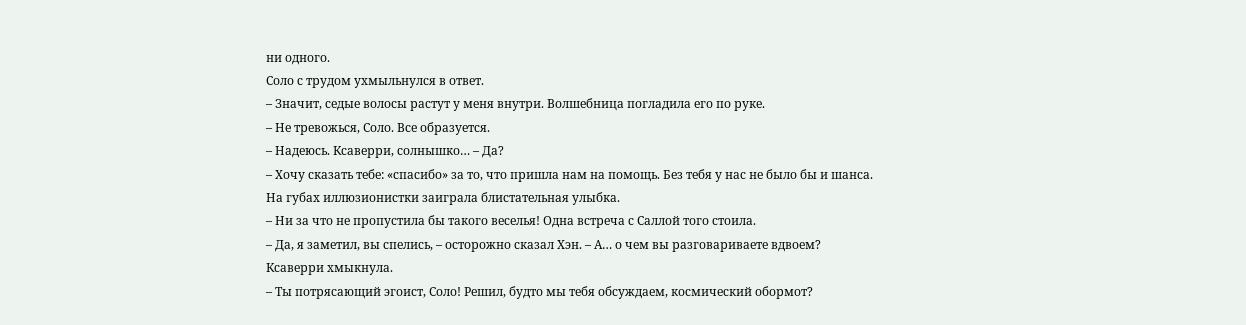ни одного.
Соло с трудом ухмыльнулся в ответ.
– Значит, седые волосы растут у меня внутри. Волшебница погладила его по руке.
– Не тревожься, Соло. Все образуется.
– Надеюсь. Ксаверри, солнышко… – Да?
– Хочу сказать тебе: «спасибо» за то, что пришла нам на помощь. Без тебя у нас не было бы и шанса.
На губах иллюзионистки заиграла блистательная улыбка.
– Ни за что не пропустила бы такого веселья! Одна встреча с Саллой того стоила.
– Да, я заметил, вы спелись, – осторожно сказал Хэн. – А… о чем вы разговариваете вдвоем?
Ксаверри хмыкнула.
– Ты потрясающий эгоист, Соло! Решил, будто мы тебя обсуждаем, космический обормот?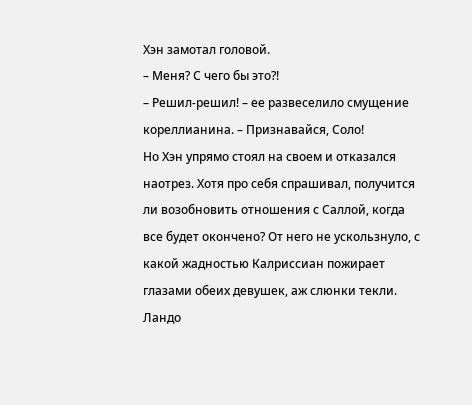Хэн замотал головой.
– Меня? С чего бы это?!
– Решил-решил! – ее развеселило смущение кореллианина. – Признавайся, Соло!
Но Хэн упрямо стоял на своем и отказался наотрез. Хотя про себя спрашивал, получится ли возобновить отношения с Саллой, когда все будет окончено? От него не ускользнуло, с какой жадностью Калриссиан пожирает глазами обеих девушек, аж слюнки текли. Ландо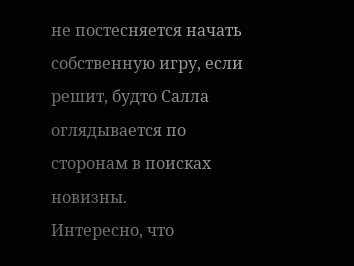не постесняется начать собственную игру, если решит, будто Салла оглядывается по сторонам в поисках новизны.
Интересно, что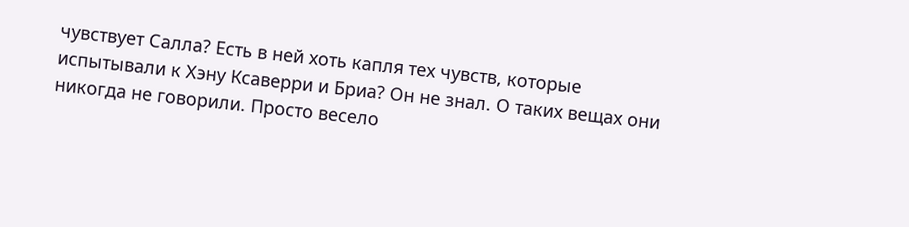чувствует Салла? Есть в ней хоть капля тех чувств, которые испытывали к Хэну Ксаверри и Бриа? Он не знал. О таких вещах они никогда не говорили. Просто весело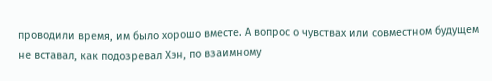проводили время, им было хорошо вместе. А вопрос о чувствах или совместном будущем не вставал, как подозревал Хэн, по взаимному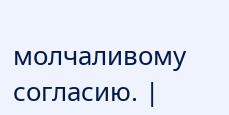молчаливому согласию. |